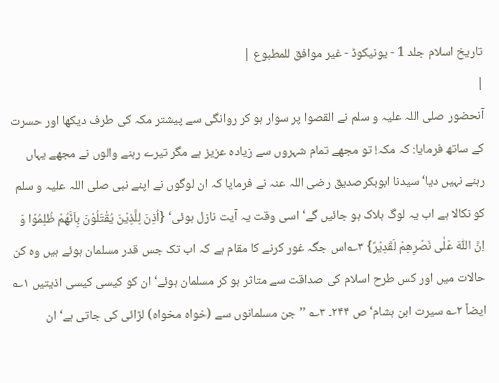تاریخ اسلام جلد 1 - یونیکوڈ - غیر موافق للمطبوع |
|
آنحضور صلی اللہ علیہ و سلم نے القصوا پر سوار ہو کر روانگی سے پیشتر مکہ کی طرف دیکھا اور حسرت کے ساتھ فرمایا: کہ مکہ! تو مجھے تمام شہروں سے زیادہ عزیز ہے مگر تیرے رہنے والوں نے مجھے یہاں رہنے نہیں دیا‘ سیدنا ابوبکرصدیق رضی اللہ عنہ نے فرمایا کہ ان لوگوں نے اپنے نبی صلی اللہ علیہ و سلم کو نکالا ہے اب یہ لوگ ہلاک ہو جائیں گے‘ اسی وقت یہ آیت نازل ہوئی‘ {اُذِنَ لِلَّذِیْنَ یُقٰتَلُوْنَ بِاَنَّھُمْ ظُلِمُوْا وَ اِنَّ اللّٰہَ عَلٰی نَصْرِھِمْ لَقَدِیْرٌ} ۳؎اس جگہ غور کرنے کا مقام ہے کہ اب تک جس قدر مسلمان ہوئے ہیں وہ کن حالات میں اور کس طرح اسلام کی صداقت سے متاثر ہو کر مسلمان ہوئے‘ ان کو کیسی کیسی اذیتیں ۱؎ ایضاً ۲؎ سیرت ابن ہشام‘ ص ۲۴۴۔ ۳؎ ’’جن مسلمانوں سے (خواہ مخواہ) لڑائی کی جاتی ہے‘ ان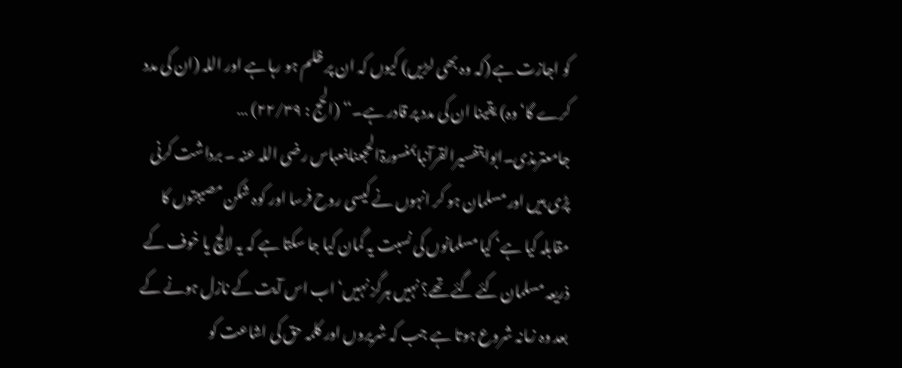کو اجازت ہے (کہ وہ بھی لڑیں) کیوں کہ ان پر ظلم ہو رہا ہے اور اللہ (ان کی مدد کرے گا‘ وہ) یقینا ان کی مدد پر قادر ہے۔‘‘ (الحج : ۲۲/۳۹) … جامعترمذی۔ابوابتفسیرالقرآنبابمنسورۃالحجعنابنعباس رضی اللہ عنہ ۔ برداشت کرنی پڑی ہیں اور مسلمان ہو کر انہوں نے کیسی روح فرسا اور کوہ شکن مصیبتوں کا مقابلہ کیا ہے‘ کیا مسلمانوں کی نسبت یہ گمان کیا جا سکتا ہے کہ یہ لالچ یا خوف کے ذریعہ مسلمان کئے گئے تھے؟ نہیں ہرگز نہیں‘ اب اس آیت کے نازل ہونے کے بعد وہ زمانہ شروع ہوتا ہے جب کہ شریروں اور کلمہ حق کی اشاعت کو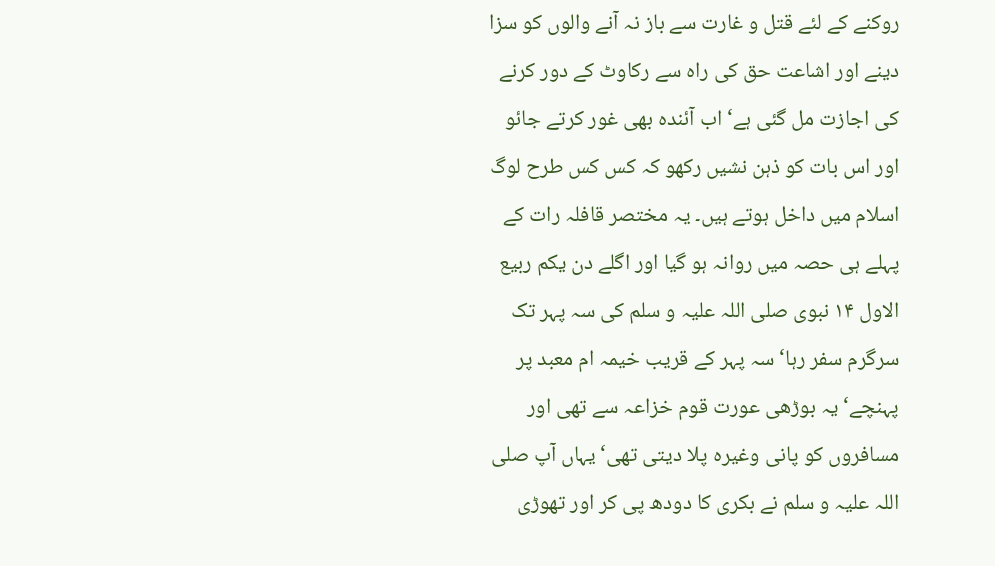روکنے کے لئے قتل و غارت سے باز نہ آنے والوں کو سزا دینے اور اشاعت حق کی راہ سے رکاوٹ کے دور کرنے کی اجازت مل گئی ہے‘ اب آئندہ بھی غور کرتے جائو اور اس بات کو ذہن نشیں رکھو کہ کس کس طرح لوگ اسلام میں داخل ہوتے ہیں۔ یہ مختصر قافلہ رات کے پہلے ہی حصہ میں روانہ ہو گیا اور اگلے دن یکم ربیع الاول ۱۴ نبوی صلی اللہ علیہ و سلم کی سہ پہر تک سرگرم سفر رہا‘ سہ پہر کے قریب خیمہ ام معبد پر پہنچے‘ یہ بوڑھی عورت قوم خزاعہ سے تھی اور مسافروں کو پانی وغیرہ پلا دیتی تھی‘ یہاں آپ صلی اللہ علیہ و سلم نے بکری کا دودھ پی کر اور تھوڑی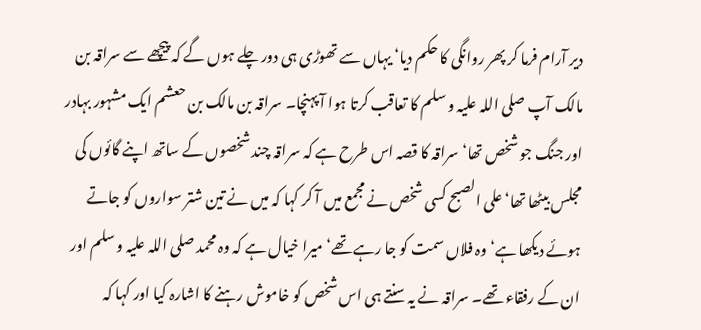دیر آرام فرما کر پھر روانگی کا حکم دیا‘ یہاں سے تھوڑی ہی دور چلے ہوں گے کہ پیچھے سے سراقہ بن مالک آپ صلی اللہ علیہ و سلم کا تعاقب کرتا ہوا آ پہنچا۔ سراقہ بن مالک بن حعشم ایک مشہور بہادر اور جنگ جو شخص تھا‘ سراقہ کا قصہ اس طرح ہے کہ سراقہ چند شخصوں کے ساتھ اپنے گائوں کی مجلس بیٹھا تھا‘ علی الصبح کسی شخص نے مجمع میں آ کر کہا کہ میں نے تین شتر سواروں کو جاتے ہوئے دیکھا ہے‘ وہ فلاں سمت کو جا رہے تھے‘ میرا خیال ہے کہ وہ محمد صلی اللہ علیہ و سلم اور ان کے رفقاء تھے۔ سراقہ نے یہ سنتے ہی اس شخص کو خاموش رہنے کا اشارہ کیا اور کہا کہ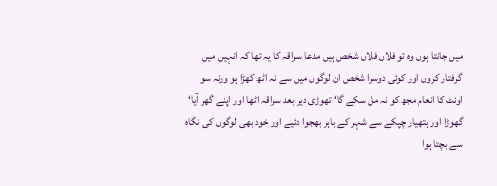میں جانتا ہوں وہ تو فلاں فلاں شخص ہیں مدعا سراقہ کا یہ تھا کہ انہیں میں گرفتار کروں اور کوئی دوسرا شخص ان لوگوں میں سے نہ اٹھ کھڑا ہو ورنہ سو اونٹ کا انعام مجھ کو نہ مل سکے گا‘ تھوڑی دیر بعد سراقہ اٹھا اور اپنے گھر آیا‘ گھوڑا اور ہتھیار چپکے سے شہر کے باہر بھجوا دئیے اور خود بھی لوگوں کی نگاہ سے بچتا ہوا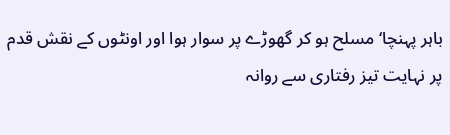باہر پہنچا‘ مسلح ہو کر گھوڑے پر سوار ہوا اور اونٹوں کے نقش قدم پر نہایت تیز رفتاری سے روانہ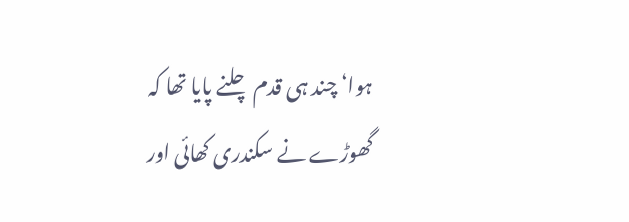ہوا‘ چند ہی قدم چلنے پایا تھا کہ گھوڑے نے سکندری کھائی اور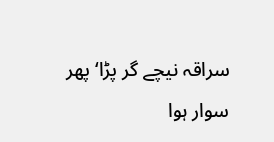سراقہ نیچے گر پڑا‘ پھر سوار ہوا